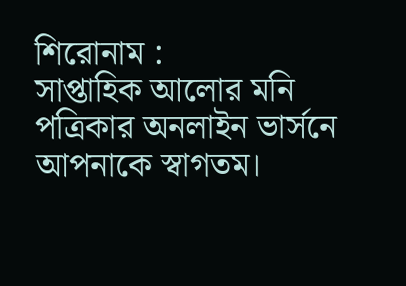শিরোনাম :
সাপ্তাহিক আলোর মনি পত্রিকার অনলাইন ভার্সনে আপনাকে স্বাগতম।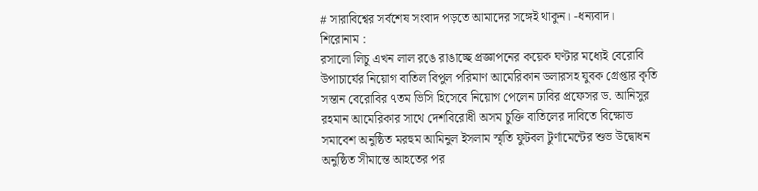# সারাবিশ্বের সর্বশেষ সংবাদ পড়তে আমাদের সঙ্গেই থাকুন। -ধন্যবাদ।
শিরোনাম :
রসালো লিচু এখন লাল রঙে রাঙাচ্ছে প্রজ্ঞাপনের কয়েক ঘণ্টার মধ্যেই বেরোবি উপাচার্যের নিয়োগ বাতিল বিপুল পরিমাণ আমেরিকান ডলারসহ যুবক গ্রেপ্তার কৃতি সন্তান বেরোবির ৭তম ভিসি হিসেবে নিয়োগ পেলেন ঢাবির প্রফেসর ড. আনিসুর রহমান আমেরিকার সাথে দেশবিরোধী অসম চুক্তি বাতিলের দাবিতে বিক্ষোভ সমাবেশ অনুষ্ঠিত মরহুম আমিনুল ইসলাম স্মৃতি ফুটবল টুর্ণামেন্টের শুভ উদ্বোধন অনুষ্ঠিত সীমান্তে আহতের পর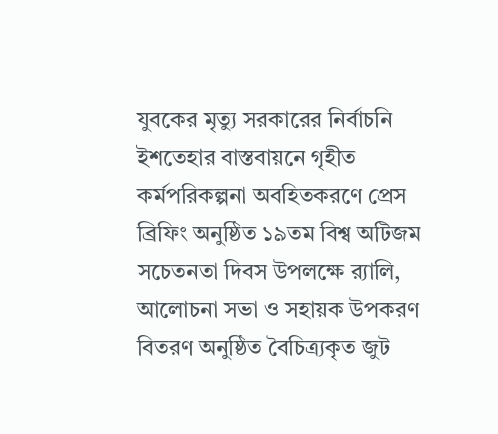যুবকের মৃত্যু সরকারের নির্বাচনি ইশতেহার বাস্তবায়নে গৃহীত কর্মপরিকল্পনা অবহিতকরণে প্রেস ব্রিফিং অনুষ্ঠিত ১৯তম বিশ্ব অটিজম সচেতনতা দিবস উপলক্ষে র‍্যালি, আলোচনা সভা ও সহায়ক উপকরণ বিতরণ অনুষ্ঠিত বৈচিত্র্যকৃত জুট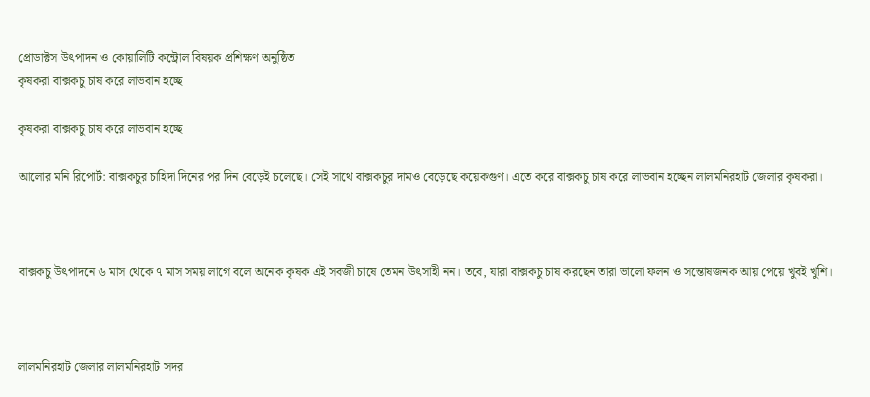প্রোডাক্টস উৎপাদন ও কোয়ালিটি কন্ট্রোল বিষয়ক প্রশিক্ষণ অনুষ্ঠিত
কৃষকরা বাক্সকচু চাষ করে লাভবান হচ্ছে

কৃষকরা বাক্সকচু চাষ করে লাভবান হচ্ছে

আলোর মনি রিপোর্ট: বাক্সকচুর চাহিদা দিনের পর দিন বেড়েই চলেছে। সেই সাথে বাক্সকচুর দামও বেড়েছে কয়েকগুণ। এতে করে বাক্সকচু চাষ করে লাভবান হচ্ছেন লালমনিরহাট জেলার কৃষকরা।



বাক্সকচু উৎপাদনে ৬ মাস থেকে ৭ মাস সময় লাগে বলে অনেক কৃষক এই সবজী চাষে তেমন উৎসাহী নন। তবে, যারা বাক্সকচু চাষ করছেন তারা ভালো ফলন ও সন্তোষজনক আয় পেয়ে খুবই খুশি।



লালমনিরহাট জেলার লালমনিরহাট সদর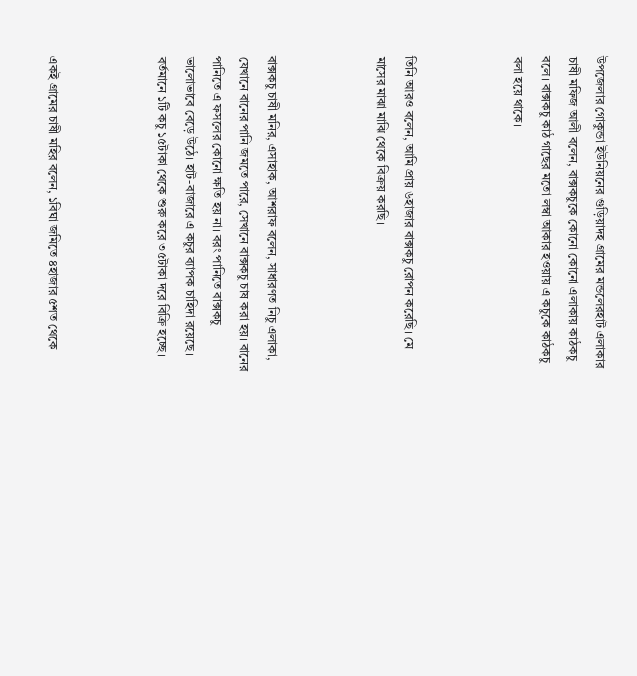উপজেলার গোকুন্ডা ইউনিয়নের গুড়িয়াদহ গ্রামের মন্ডলেরহাট এলাকার চাষী মফিজ আলী বলেন, বাক্সকচুকে কোনো কোনো এলাকায় কাঠকচু বলে। বাক্সকচু কাঠ গাছের মতো লম্বা আকার হওয়ায় এ কচুকে কাঠকচু বলা হয়ে থাকে।



তিনি আরও বলেন, আমি প্রায় ৬হাজার বাক্সকচু রোপন করেছি। মে মাসের মাঝা মাঝি থেকে বিক্রয় করছি।



বাক্সকচু চাষী মনির, এসাহাক, আশরাফ বলেন, সাধারণত নিচু এলাকা, যেখানে বানের পানি জমতে পারে, সেখানে বাক্সকচু চাষ করা হয়। বানের পানিতে এ ফসলের কোনো ক্ষতি হয় না। বরং পানিতে বাক্সকচু ভালোভাবে বেড়ে উঠে। হাট-বাজারে এ কচুর ব্যাপক চাহিদা রয়েছে। বর্তমানে ১টি কচু ১৫টাকা থেকে শুরু করে ৩৫টাকা দরে বিক্রি হচ্ছে।



একই গ্রামের চাষী মহির বলেন, ১বিঘা জমিতে ৪হাজার ৫শত থেকে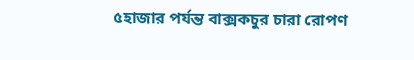৫হাজার পর্যন্ত বাক্সকচুর চারা রোপণ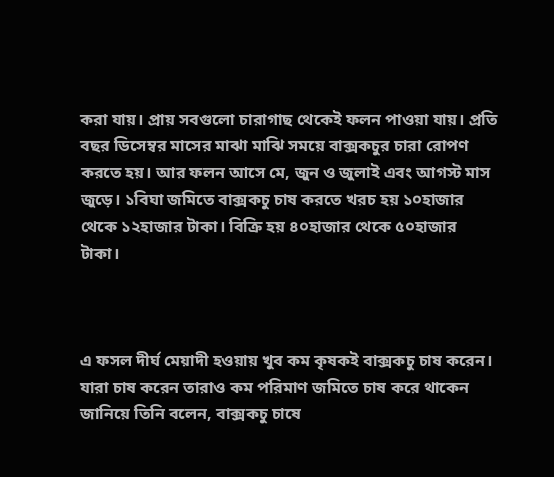করা যায়। প্রায় সবগুলো চারাগাছ থেকেই ফলন পাওয়া যায়। প্রতি বছর ডিসেম্বর মাসের মাঝা মাঝি সময়ে বাক্সকচুর চারা রোপণ করতে হয়। আর ফলন আসে মে, জুন ও জুলাই এবং আগস্ট মাস জুড়ে। ১বিঘা জমিতে বাক্সকচু চাষ করতে খরচ হয় ১০হাজার থেকে ১২হাজার টাকা। বিক্রি হয় ৪০হাজার থেকে ৫০হাজার টাকা।



এ ফসল দীর্ঘ মেয়াদী হওয়ায় খুব কম কৃষকই বাক্সকচু চাষ করেন। যারা চাষ করেন তারাও কম পরিমাণ জমিতে চাষ করে থাকেন জানিয়ে তিনি বলেন, বাক্সকচু চাষে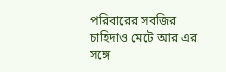পরিবারের সবজির চাহিদাও মেটে আর এর সঙ্গে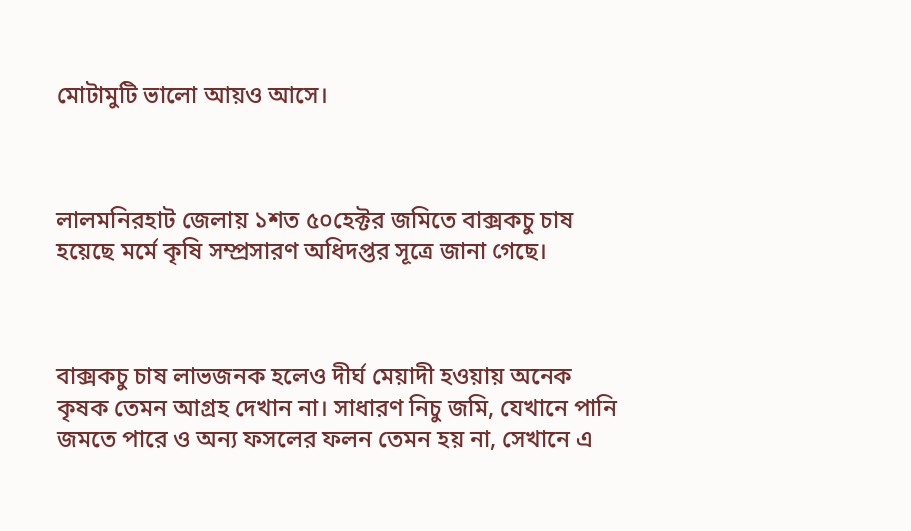মোটামুটি ভালো আয়ও আসে।



লালমনিরহাট জেলায় ১শত ৫০হেক্টর জমিতে বাক্সকচু চাষ হয়েছে মর্মে কৃষি সম্প্রসারণ অধিদপ্তর সূত্রে জানা গেছে।



বাক্সকচু চাষ লাভজনক হলেও দীর্ঘ মেয়াদী হওয়ায় অনেক কৃষক তেমন আগ্রহ দেখান না। সাধারণ নিচু জমি, যেখানে পানি জমতে পারে ও অন্য ফসলের ফলন তেমন হয় না, সেখানে এ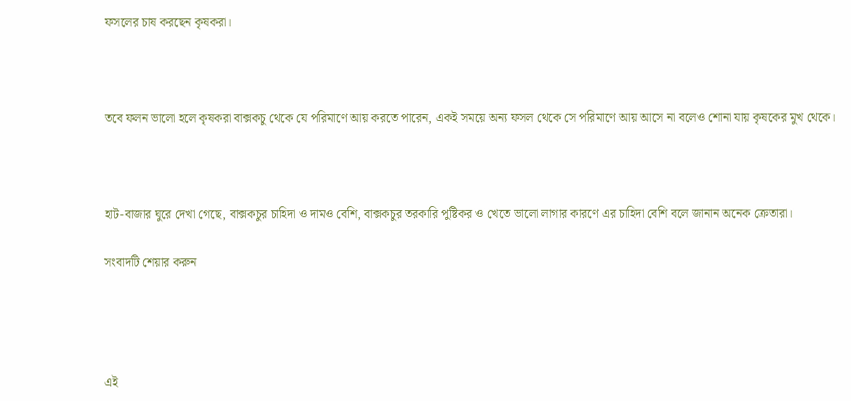ফসলের চাষ করছেন কৃষকরা।



তবে ফলন ভালো হলে কৃষকরা বাক্সকচু থেকে যে পরিমাণে আয় করতে পারেন, একই সময়ে অন্য ফসল থেকে সে পরিমাণে আয় আসে না বলেও শোনা যায় কৃষকের মুখ থেকে।



হাট-বাজার ঘুরে দেখা গেছে, বাক্সকচুর চাহিদা ও দামও বেশি, বাক্সকচুর তরকারি পুষ্টিকর ও খেতে ভালো লাগার কারণে এর চাহিদা বেশি বলে জানান অনেক ক্রেতারা।

সংবাদটি শেয়ার করুন




এই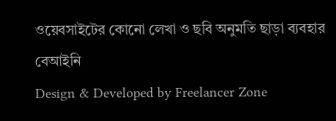ওয়েবসাইটের কোনো লেখা ও ছবি অনুমতি ছাড়া ব্যবহার বেআইনি
Design & Developed by Freelancer Zone